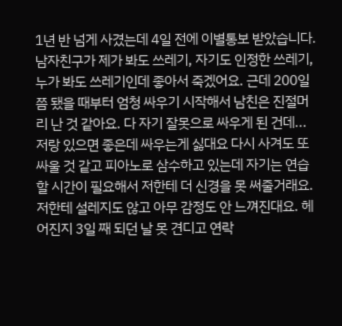1년 반 넘게 사겼는데 4일 전에 이별통보 받았습니다. 남자친구가 제가 봐도 쓰레기, 자기도 인정한 쓰레기, 누가 봐도 쓰레기인데 좋아서 죽겠어요. 근데 200일쯤 됐을 때부터 엄청 싸우기 시작해서 남친은 진절머리 난 것 같아요. 다 자기 잘못으로 싸우게 된 건데... 저랑 있으면 좋은데 싸우는게 싫대요 다시 사겨도 또 싸울 것 같고 피아노로 삼수하고 있는데 자기는 연습할 시간이 필요해서 저한테 더 신경을 못 써줄거래요. 저한테 설레지도 않고 아무 감정도 안 느껴진대요. 헤어진지 3일 째 되던 날 못 견디고 연락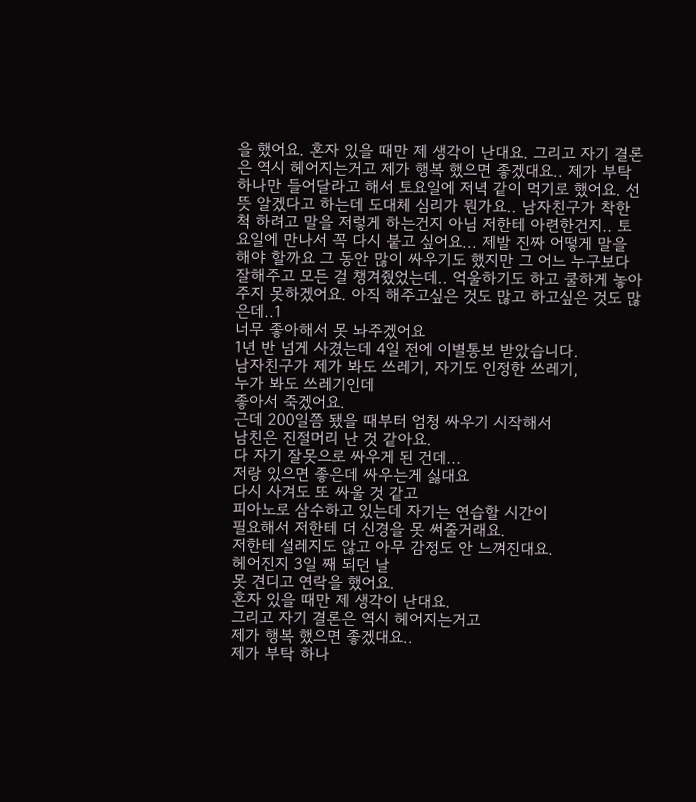을 했어요. 혼자 있을 때만 제 생각이 난대요. 그리고 자기 결론은 역시 헤어지는거고 제가 행복 했으면 좋겠대요.. 제가 부탁 하나만 들어달라고 해서 토요일에 저녁 같이 먹기로 했어요. 선뜻 알겠다고 하는데 도대체 심리가 뭔가요.. 남자친구가 착한 척 하려고 말을 저렇게 하는건지 아님 저한테 아련한건지.. 토요일에 만나서 꼭 다시 붙고 싶어요... 제발 진짜 어떻게 말을 해야 할까요 그 동안 많이 싸우기도 했지만 그 어느 누구보다 잘해주고 모든 걸 챙겨줬었는데.. 억울하기도 하고 쿨하게 놓아주지 못하겠어요. 아직 해주고싶은 것도 많고 하고싶은 것도 많은데..1
너무 좋아해서 못 놔주겠어요
1년 반 넘게 사겼는데 4일 전에 이별통보 받았습니다.
남자친구가 제가 봐도 쓰레기, 자기도 인정한 쓰레기,
누가 봐도 쓰레기인데
좋아서 죽겠어요.
근데 200일쯤 됐을 때부터 엄청 싸우기 시작해서
남친은 진절머리 난 것 같아요.
다 자기 잘못으로 싸우게 된 건데...
저랑 있으면 좋은데 싸우는게 싫대요
다시 사겨도 또 싸울 것 같고
피아노로 삼수하고 있는데 자기는 연습할 시간이
필요해서 저한테 더 신경을 못 써줄거래요.
저한테 설레지도 않고 아무 감정도 안 느껴진대요.
헤어진지 3일 째 되던 날
못 견디고 연락을 했어요.
혼자 있을 때만 제 생각이 난대요.
그리고 자기 결론은 역시 헤어지는거고
제가 행복 했으면 좋겠대요..
제가 부탁 하나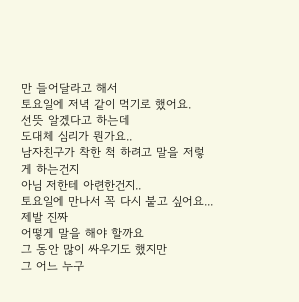만 들어달라고 해서
토요일에 저녁 같이 먹기로 했어요.
선뜻 알겠다고 하는데
도대체 심리가 뭔가요..
남자친구가 착한 척 하려고 말을 저렇게 하는건지
아님 저한테 아련한건지..
토요일에 만나서 꼭 다시 붙고 싶어요...
제발 진짜
어떻게 말을 해야 할까요
그 동안 많이 싸우기도 했지만
그 어느 누구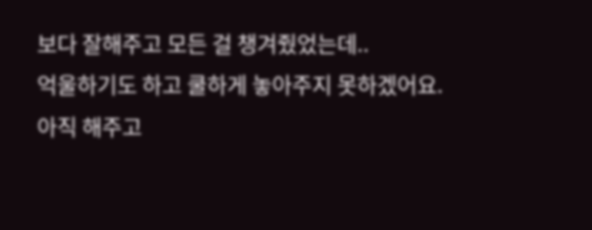보다 잘해주고 모든 걸 챙겨줬었는데..
억울하기도 하고 쿨하게 놓아주지 못하겠어요.
아직 해주고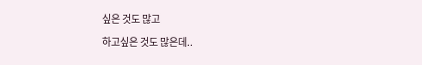싶은 것도 많고
하고싶은 것도 많은데..